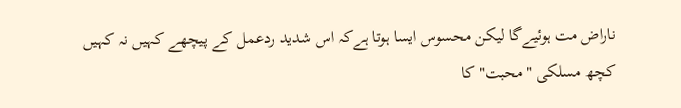ناراض مت ہوئیےگا لیکن محسوس ایسا ہوتا ہےکہ اس شدید ردعمل کے پیچھے کہیں نہ کہیں کچھ مسلکی "محبت" کا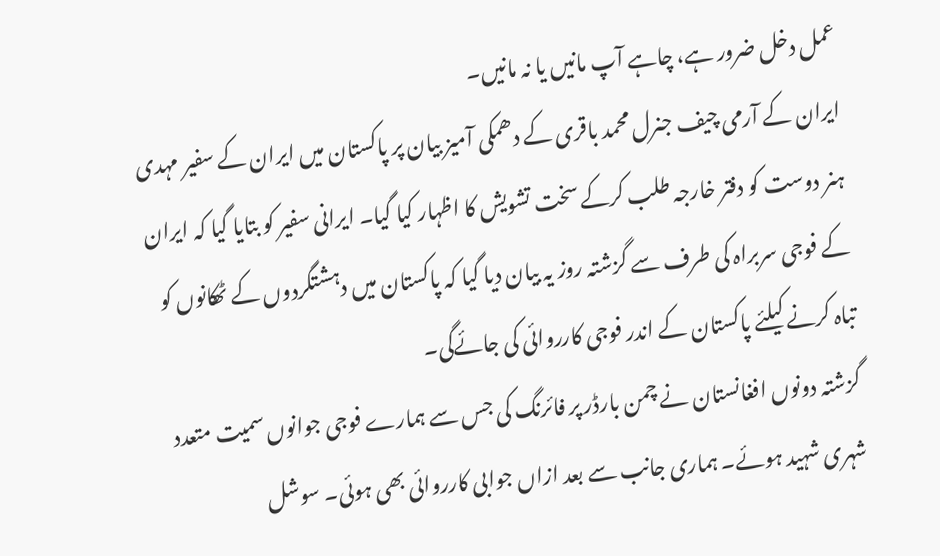عمل دخل ضرور ہے، چاہے آپ مانیں یا نہ مانیں۔
ایران کے آرمی چیف جنرل محمد باقری کے دھمکی آمیز بیان پر پاکستان میں ایران کے سفیر مہدی ہنر دوست کو دفتر خارجہ طلب کرکے سخت تشویش کا اظہار کیا گیا۔ ایرانی سفیر کو بتایا گیا کہ ایران کے فوجی سربراہ کی طرف سے گزشتہ روز یہ بیان دیا گیا کہ پاکستان میں دہشتگردوں کے ٹھکانوں کو تباہ کرنے کیلئے پاکستان کے اندر فوجی کارروائی کی جائےگی۔
گزشتہ دونوں افغانستان نے چمن بارڈر پر فائرنگ کی جس سے ہمارے فوجی جوانوں سمیت متعدد شہری شہید ہوئے۔ ہماری جانب سے بعد ازاں جوابی کارروائی بھی ہوئی۔ سوشل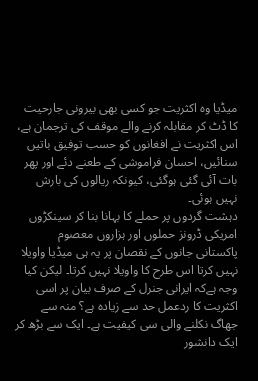میڈیا وہ اکثریت جو کسی بھی بیرونی جارحیت کا ڈٹ کر مقابلہ کرنے والے موقف کی ترجمان ہے، اس اکثریت نے افغانوں کو حسب توفیق باتیں سنائیں، احسان فراموشی کے طعنے دئے اور پھر بات آئی گئی ہوگئی، کیونکہ ریالوں کی بارش نہیں ہوئی۔
دہشت گردوں پر حملے کا بہانا بنا کر سینکڑوں امریکی ڈرونز حملوں اور ہزاروں معصوم پاکستانی جانوں کے نقصان پر یہ ہی میڈیا واویلا نہیں کرتا اس طرح کا واویلا نہیں کرتا۔ لیکن کیا وجہ ہےکہ ایرانی جنرل کے صرف بیان پر اسی اکثریت کا ردعمل حد سے زیادہ ہے؟ منہ سے جھاگ نکلنے والی سی کیفیت ہے۔ ایک سے بڑھ کر ایک دانشور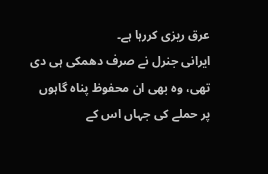عرق ریزی کررہا ہے۔
ایرانی جنرل نے صرف دھمکی ہی دی تھی، وہ بھی ان محفوظ پناہ گاہوں پر حملے کی جہاں اس کے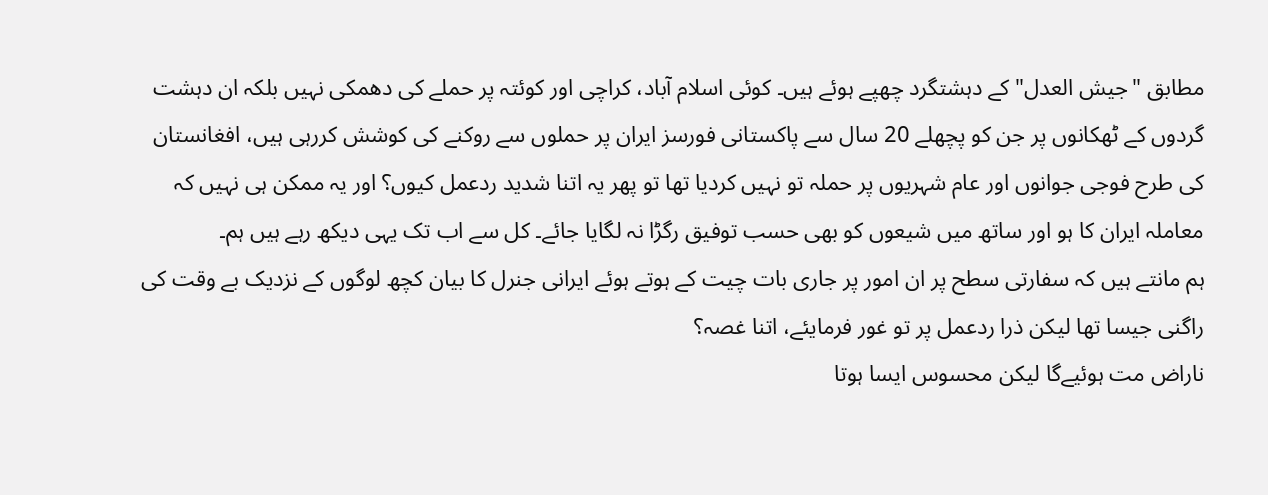مطابق "جیش العدل" کے دہشتگرد چھپے ہوئے ہیں۔ کوئی اسلام آباد، کراچی اور کوئتہ پر حملے کی دھمکی نہیں بلکہ ان دہشت گردوں کے ٹھکانوں پر جن کو پچھلے 20 سال سے پاکستانی فورسز ایران پر حملوں سے روکنے کی کوشش کررہی ہیں، افغانستان کی طرح فوجی جوانوں اور عام شہریوں پر حملہ تو نہیں کردیا تھا تو پھر یہ اتنا شدید ردعمل کیوں؟ اور یہ ممکن ہی نہیں کہ معاملہ ایران کا ہو اور ساتھ میں شیعوں کو بھی حسب توفیق رگڑا نہ لگایا جائے۔ کل سے اب تک یہی دیکھ رہے ہیں ہم۔
ہم مانتے ہیں کہ سفارتی سطح پر ان امور پر جاری بات چیت کے ہوتے ہوئے ایرانی جنرل کا بیان کچھ لوگوں کے نزدیک بے وقت کی راگنی جیسا تھا لیکن ذرا ردعمل پر تو غور فرمایئے، اتنا غصہ؟
ناراض مت ہوئیےگا لیکن محسوس ایسا ہوتا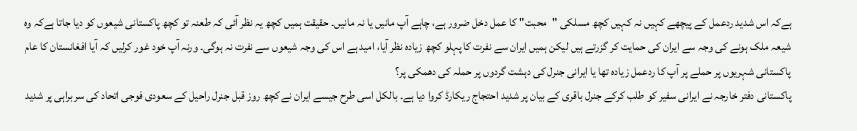ہےکہ اس شدید ردعمل کے پیچھے کہیں نہ کہیں کچھ مسلکی "محبت" کا عمل دخل ضرور ہے، چاہے آپ مانیں یا نہ مانیں۔ حقیقت ہمیں کچھ یہ نظر آئی کہ طعنہ تو کچھ پاکستانی شیعوں کو دیا جاتا ہےکہ وہ شیعہ ملک ہونے کی وجہ سے ایران کی حمایت کر گزرتے ہیں لیکن ہمیں ایران سے نفرت کا پہلو کچھ زیادہ نظر آیا، امید ہے اس کی وجہ شیعوں سے نفرت نہ ہوگی۔ ورنہ آپ خود غور کرلیں کہ آیا افغانستان کا عام پاکستانی شہریوں پر حملے پر آپ کا ردعمل زیادہ تھا یا ایرانی جنرل کی دہشت گردوں پر حملہ کی دھمکی پر؟
پاکستانی دفتر خارجہ نے ایرانی سفیر کو طلب کرکے جنرل باقری کے بیان پر شدید احتجاج ریکارڈ کروا دیا ہے۔ بالکل اسی طرح جیسے ایران نے کچھ روز قبل جنرل راحیل کے سعودی فوجی اتحاد کی سربراہی پر شدید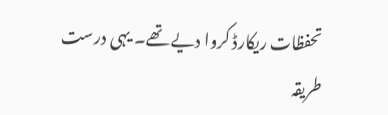تحفظات ریکارڈ کروا دیے تھے۔ یہی درست طریقہ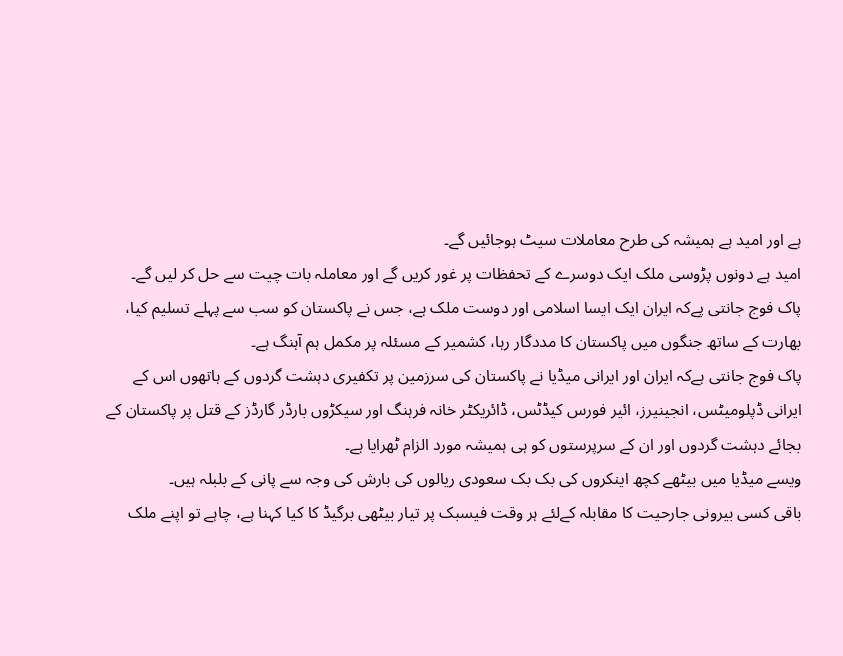ہے اور امید ہے ہمیشہ کی طرح معاملات سیٹ ہوجائیں گے۔
امید ہے دونوں پڑوسی ملک ایک دوسرے کے تحفظات پر غور کریں گے اور معاملہ بات چیت سے حل کر لیں گے۔
پاک فوج جانتی پےکہ ایران ایک ایسا اسلامی اور دوست ملک ہے، جس نے پاکستان کو سب سے پہلے تسلیم کیا، بھارت کے ساتھ جنگوں میں پاکستان کا مددگار رہا، کشمیر کے مسئلہ پر مکمل ہم آہنگ ہے۔
پاک فوج جانتی ہےکہ ایران اور ایرانی میڈیا نے پاکستان کی سرزمین پر تکفیری دہشت گردوں کے ہاتهوں اس کے ایرانی ڈپلومیٹس، انجینیرز، ائیر فورس کیڈٹس، ڈائریکٹر خانہ فرہنگ اور سیکڑوں بارڈر گارڈز کے قتل پر پاکستان کے بجائے دہشت گردوں اور ان کے سرپرستوں کو ہی ہمیشہ مورد الزام ٹھرایا ہے۔
ویسے میڈیا میں بیٹھے کچھ اینکروں کی بک بک سعودی ریالوں کی بارش کی وجہ سے پانی کے بلبلہ ہیں۔
باقی کسی بیرونی جارحیت کا مقابلہ کےلئے ہر وقت فیسبک پر تیار بیٹھی برگیڈ کا کیا کہنا ہے، چاہے تو اپنے ملک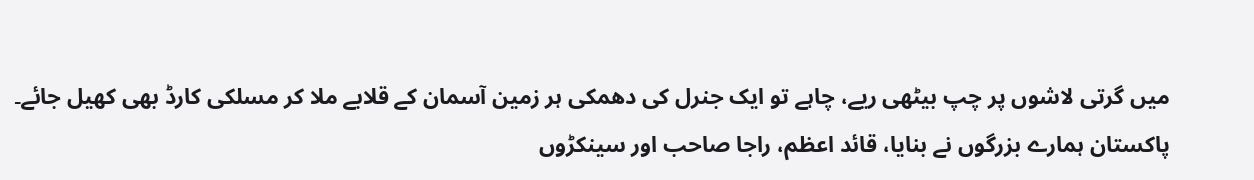میں گرتی لاشوں پر چپ بیٹھی ریے، چاہے تو ایک جنرل کی دھمکی ہر زمین آسمان کے قلابے ملا کر مسلکی کارڈ بھی کھیل جائے۔
پاکستان ہمارے بزرگوں نے بنایا، قائد اعظم، راجا صاحب اور سینکڑوں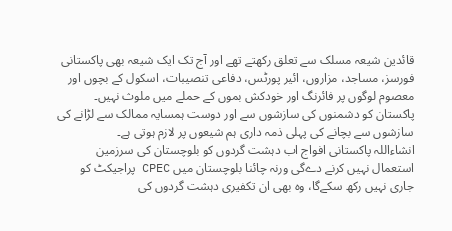قائدین شیعہ مسلک سے تعلق رکھتے تھے اور آج تک ایک شیعہ بهی پاکستانی فورسز، مساجد، مزاروں، ائیر پورٹس، دفاعی تنصیبات، اسکول کے بچوں اور معصوم لوگوں پر فائرنگ اور خودکش بموں کے حملے میں ملوث نہیں۔
پاکستان کو دشمنوں کی سازشوں سے اور دوست ہمسایہ ممالک سے لڑانے کی سازشوں سے بچانے کی پہلی ذمہ داری ہم شیعوں پر لازم ہوتی ہے۔
انشاءاللہ پاکستانی افواج اب دہشت گردوں کو بلوچستان کی سرزمین استعمال نہیں کرنے دےگی ورنہ چائنا بلوچستان میں CPEC پراجیکٹ کو جاری نہیں رکھ سکےگا، وہ بهی ان تکفیری دہشت گردوں کی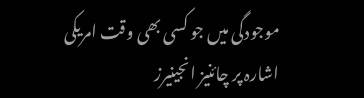موجودگی میں جو کسی بھی وقت امریکی اشارہ پر چائنیز انجینیرز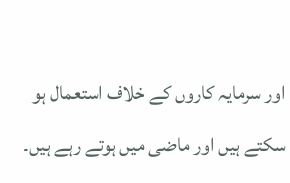اور سرمایہ کاروں کے خلاف استعمال ہو سکتے ہیں اور ماضی میں ہوتے رہے ہیں۔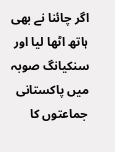اگر چائنا نے بھی ہاتھ اٹها لیا اور سنکیانگ صوبہ میں پاکستانی جماعتوں کا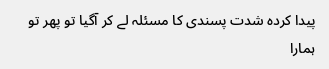پیدا کردہ شدت پسندی کا مسئلہ لے کر آگیا تو پهر تو ہمارا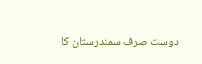دوست صرف سمندرستان کا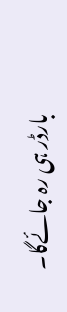بارڈر ہی رہ جائےگا۔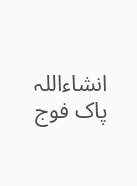انشاءاللہ پاک فوج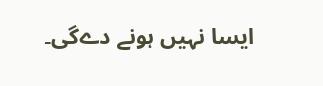ایسا نہیں ہونے دےگی۔